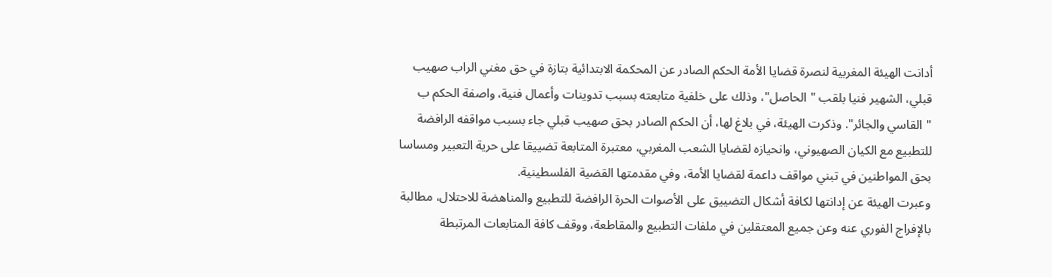أدانت الهيئة المغربية لنصرة قضايا الأمة الحكم الصادر عن المحكمة الابتدائية بتازة في حق مغني الراب صهيب قبلي، الشهير فنيا بلقب "الحاصل"، وذلك على خلفية متابعته بسبب تدوينات وأعمال فنية، واصفة الحكم ب "القاسي والجائر". وذكرت الهيئة، في بلاغ لها، أن الحكم الصادر بحق صهيب قبلي جاء بسبب مواقفه الرافضة للتطبيع مع الكيان الصهيوني، وانحيازه لقضايا الشعب المغربي، معتبرة المتابعة تضييقا على حرية التعبير ومساسا بحق المواطنين في تبني مواقف داعمة لقضايا الأمة، وفي مقدمتها القضية الفلسطينية.
وعبرت الهيئة عن إدانتها لكافة أشكال التضييق على الأصوات الحرة الرافضة للتطبيع والمناهضة للاحتلال، مطالبة بالإفراج الفوري عنه وعن جميع المعتقلين في ملفات التطبيع والمقاطعة، ووقف كافة المتابعات المرتبطة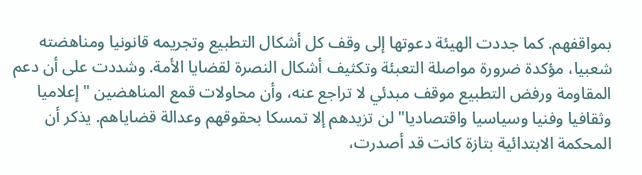بمواقفهم. كما جددت الهيئة دعوتها إلى وقف كل أشكال التطبيع وتجريمه قانونيا ومناهضته شعبيا، مؤكدة ضرورة مواصلة التعبئة وتكثيف أشكال النصرة لقضايا الأمة. وشددت على أن دعم المقاومة ورفض التطبيع موقف مبدئي لا تراجع عنه، وأن محاولات قمع المناهضين "إعلاميا وثقافيا وفنيا وسياسيا واقتصاديا" لن تزيدهم إلا تمسكا بحقوقهم وعدالة قضاياهم. يذكر أن المحكمة الابتدائية بتازة كانت قد أصدرت،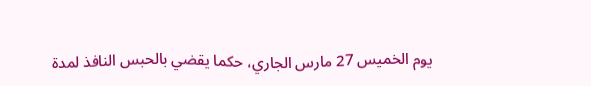يوم الخميس 27 مارس الجاري، حكما يقضي بالحبس النافذ لمدة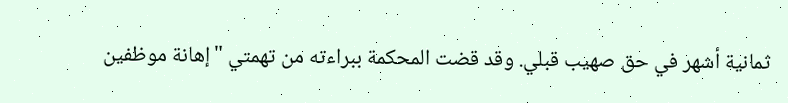ثمانية أشهر في حق صهيب قبلي. وقد قضت المحكمة ببراءته من تهمتي "إهانة موظفين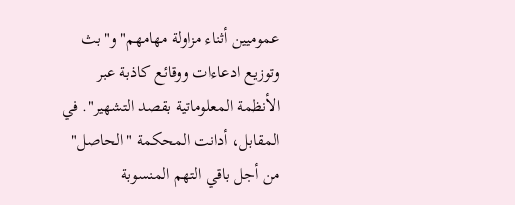عموميين أثناء مزاولة مهامهم" و"بث وتوزيع ادعاءات ووقائع كاذبة عبر الأنظمة المعلوماتية بقصد التشهير". في المقابل، أدانت المحكمة "الحاصل" من أجل باقي التهم المنسوبة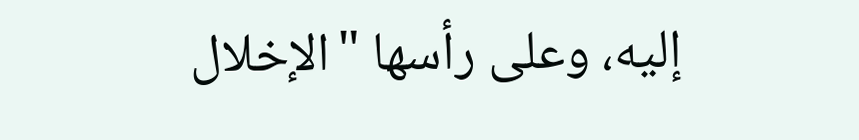إليه، وعلى رأسها "الإخلال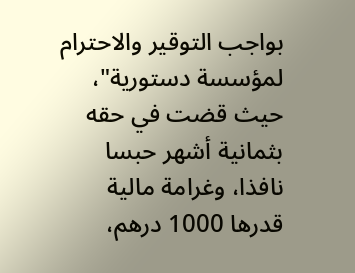بواجب التوقير والاحترام لمؤسسة دستورية"، حيث قضت في حقه بثمانية أشهر حبسا نافذا، وغرامة مالية قدرها 1000 درهم،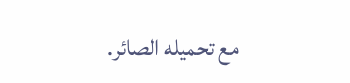مع تحميله الصائر.